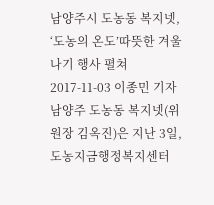남양주시 도농동 복지넷, ‘도농의 온도’따뜻한 겨울나기 행사 펼쳐
2017-11-03 이종민 기자
남양주 도농동 복지넷(위원장 김옥진)은 지난 3일, 도농지금행정복지센터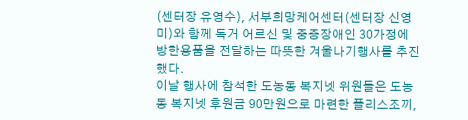(센터장 유영수), 서부희망케어센터(센터장 신영미)와 함께 독거 어르신 및 중증장애인 30가정에 방한용품을 전달하는 따뜻한 겨울나기행사를 추진했다.
이날 행사에 참석한 도농동 복지넷 위원들은 도농동 복지넷 후원금 90만원으로 마련한 플리스조끼,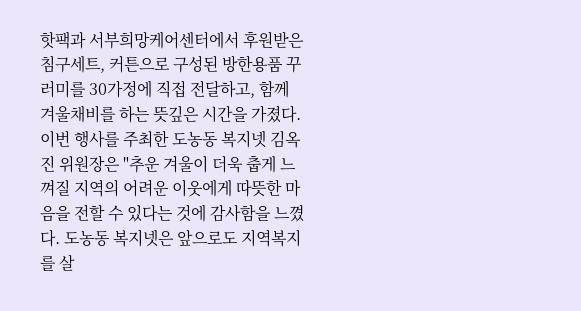핫팩과 서부희망케어센터에서 후원받은 침구세트, 커튼으로 구성된 방한용품 꾸러미를 30가정에 직접 전달하고, 함께 겨울채비를 하는 뜻깊은 시간을 가졌다.
이번 행사를 주최한 도농동 복지넷 김옥진 위원장은 "추운 겨울이 더욱 춥게 느껴질 지역의 어려운 이웃에게 따뜻한 마음을 전할 수 있다는 것에 감사함을 느꼈다. 도농동 복지넷은 앞으로도 지역복지를 살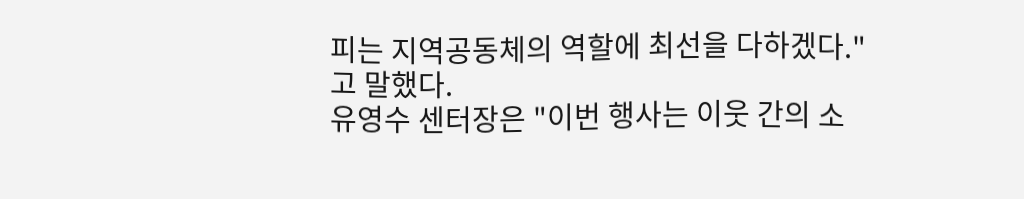피는 지역공동체의 역할에 최선을 다하겠다."고 말했다.
유영수 센터장은 "이번 행사는 이웃 간의 소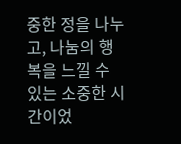중한 정을 나누고, 나눔의 행복을 느낄 수 있는 소중한 시간이었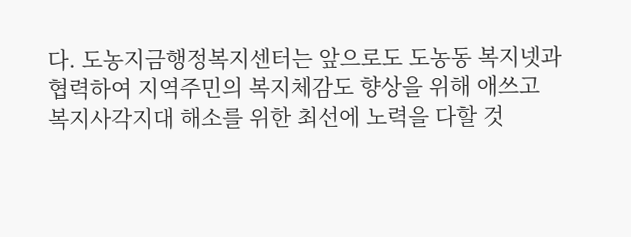다. 도농지금행정복지센터는 앞으로도 도농동 복지넷과 협력하여 지역주민의 복지체감도 향상을 위해 애쓰고 복지사각지대 해소를 위한 최선에 노력을 다할 것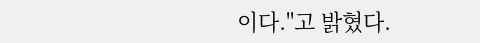이다."고 밝혔다.